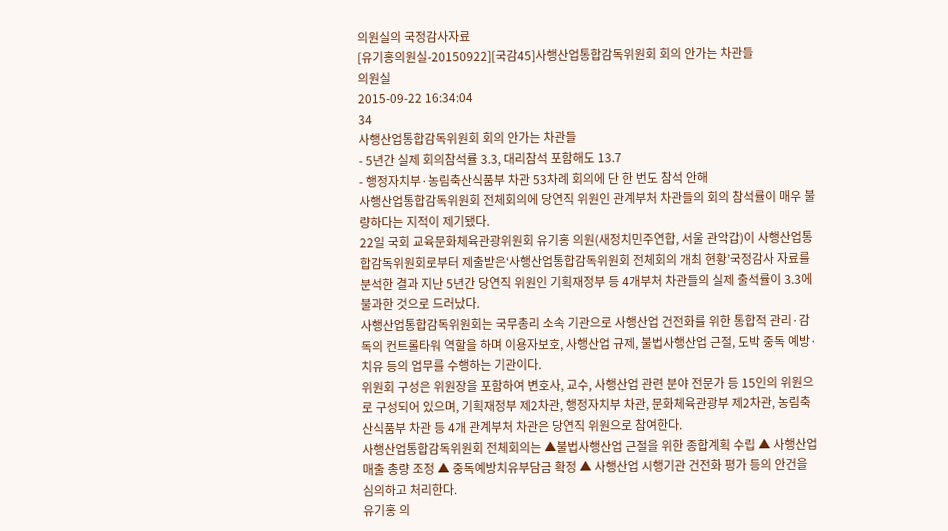의원실의 국정감사자료
[유기홍의원실-20150922][국감45]사행산업통합감독위원회 회의 안가는 차관들
의원실
2015-09-22 16:34:04
34
사행산업통합감독위원회 회의 안가는 차관들
- 5년간 실제 회의참석률 3.3, 대리참석 포함해도 13.7
- 행정자치부·농림축산식품부 차관 53차례 회의에 단 한 번도 참석 안해
사행산업통합감독위원회 전체회의에 당연직 위원인 관계부처 차관들의 회의 참석률이 매우 불량하다는 지적이 제기됐다.
22일 국회 교육문화체육관광위원회 유기홍 의원(새정치민주연합, 서울 관악갑)이 사행산업통합감독위원회로부터 제출받은‘사행산업통합감독위원회 전체회의 개최 현황’국정감사 자료를 분석한 결과 지난 5년간 당연직 위원인 기획재정부 등 4개부처 차관들의 실제 출석률이 3.3에 불과한 것으로 드러났다.
사행산업통합감독위원회는 국무총리 소속 기관으로 사행산업 건전화를 위한 통합적 관리·감독의 컨트롤타워 역할을 하며 이용자보호, 사행산업 규제, 불법사행산업 근절, 도박 중독 예방·치유 등의 업무를 수행하는 기관이다.
위원회 구성은 위원장을 포함하여 변호사, 교수, 사행산업 관련 분야 전문가 등 15인의 위원으로 구성되어 있으며, 기획재정부 제2차관, 행정자치부 차관, 문화체육관광부 제2차관, 농림축산식품부 차관 등 4개 관계부처 차관은 당연직 위원으로 참여한다.
사행산업통합감독위원회 전체회의는 ▲불법사행산업 근절을 위한 종합계획 수립 ▲ 사행산업 매출 총량 조정 ▲ 중독예방치유부담금 확정 ▲ 사행산업 시행기관 건전화 평가 등의 안건을 심의하고 처리한다.
유기홍 의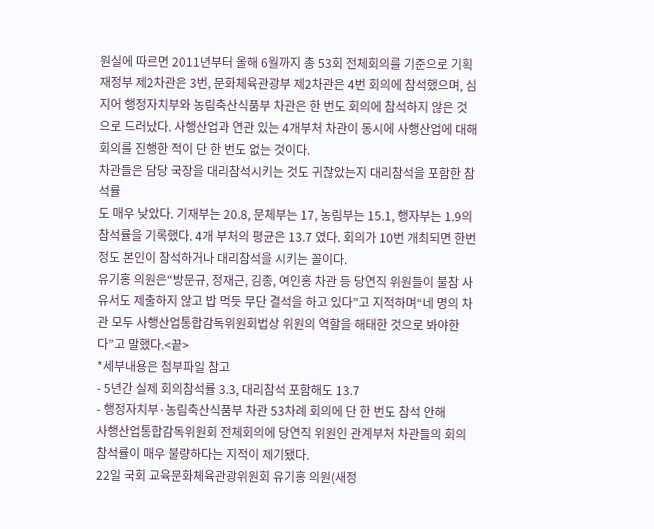원실에 따르면 2011년부터 올해 6월까지 총 53회 전체회의를 기준으로 기획재정부 제2차관은 3번, 문화체육관광부 제2차관은 4번 회의에 참석했으며, 심지어 행정자치부와 농림축산식품부 차관은 한 번도 회의에 참석하지 않은 것으로 드러났다. 사행산업과 연관 있는 4개부처 차관이 동시에 사행산업에 대해 회의를 진행한 적이 단 한 번도 없는 것이다.
차관들은 담당 국장을 대리참석시키는 것도 귀찮았는지 대리참석을 포함한 참석률
도 매우 낮았다. 기재부는 20.8, 문체부는 17, 농림부는 15.1, 행자부는 1.9의 참석률을 기록했다. 4개 부처의 평균은 13.7 였다. 회의가 10번 개최되면 한번 정도 본인이 참석하거나 대리참석을 시키는 꼴이다.
유기홍 의원은“방문규, 정재근, 김종, 여인홍 차관 등 당연직 위원들이 불참 사유서도 제출하지 않고 밥 먹듯 무단 결석을 하고 있다”고 지적하며“네 명의 차관 모두 사행산업통합감독위원회법상 위원의 역할을 해태한 것으로 봐야한다”고 말했다.<끝>
*세부내용은 첨부파일 참고
- 5년간 실제 회의참석률 3.3, 대리참석 포함해도 13.7
- 행정자치부·농림축산식품부 차관 53차례 회의에 단 한 번도 참석 안해
사행산업통합감독위원회 전체회의에 당연직 위원인 관계부처 차관들의 회의 참석률이 매우 불량하다는 지적이 제기됐다.
22일 국회 교육문화체육관광위원회 유기홍 의원(새정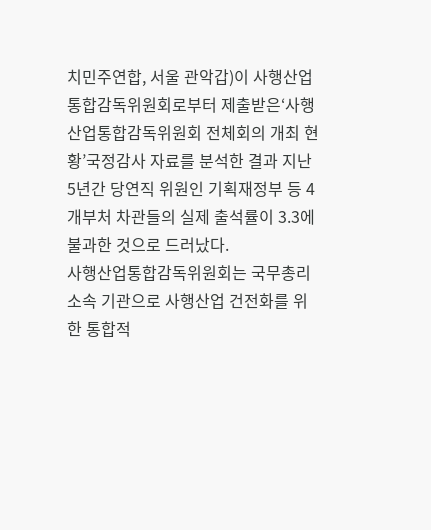치민주연합, 서울 관악갑)이 사행산업통합감독위원회로부터 제출받은‘사행산업통합감독위원회 전체회의 개최 현황’국정감사 자료를 분석한 결과 지난 5년간 당연직 위원인 기획재정부 등 4개부처 차관들의 실제 출석률이 3.3에 불과한 것으로 드러났다.
사행산업통합감독위원회는 국무총리 소속 기관으로 사행산업 건전화를 위한 통합적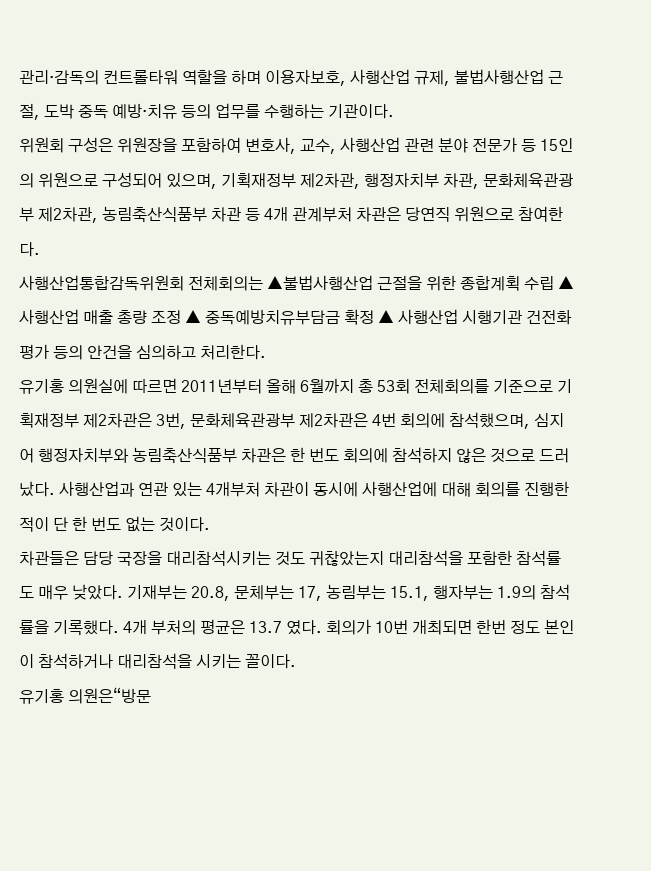관리·감독의 컨트롤타워 역할을 하며 이용자보호, 사행산업 규제, 불법사행산업 근절, 도박 중독 예방·치유 등의 업무를 수행하는 기관이다.
위원회 구성은 위원장을 포함하여 변호사, 교수, 사행산업 관련 분야 전문가 등 15인의 위원으로 구성되어 있으며, 기획재정부 제2차관, 행정자치부 차관, 문화체육관광부 제2차관, 농림축산식품부 차관 등 4개 관계부처 차관은 당연직 위원으로 참여한다.
사행산업통합감독위원회 전체회의는 ▲불법사행산업 근절을 위한 종합계획 수립 ▲ 사행산업 매출 총량 조정 ▲ 중독예방치유부담금 확정 ▲ 사행산업 시행기관 건전화 평가 등의 안건을 심의하고 처리한다.
유기홍 의원실에 따르면 2011년부터 올해 6월까지 총 53회 전체회의를 기준으로 기획재정부 제2차관은 3번, 문화체육관광부 제2차관은 4번 회의에 참석했으며, 심지어 행정자치부와 농림축산식품부 차관은 한 번도 회의에 참석하지 않은 것으로 드러났다. 사행산업과 연관 있는 4개부처 차관이 동시에 사행산업에 대해 회의를 진행한 적이 단 한 번도 없는 것이다.
차관들은 담당 국장을 대리참석시키는 것도 귀찮았는지 대리참석을 포함한 참석률
도 매우 낮았다. 기재부는 20.8, 문체부는 17, 농림부는 15.1, 행자부는 1.9의 참석률을 기록했다. 4개 부처의 평균은 13.7 였다. 회의가 10번 개최되면 한번 정도 본인이 참석하거나 대리참석을 시키는 꼴이다.
유기홍 의원은“방문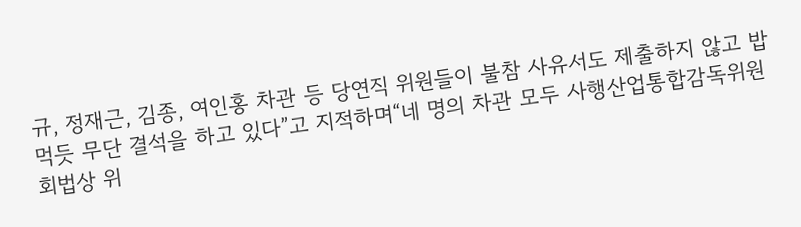규, 정재근, 김종, 여인홍 차관 등 당연직 위원들이 불참 사유서도 제출하지 않고 밥 먹듯 무단 결석을 하고 있다”고 지적하며“네 명의 차관 모두 사행산업통합감독위원회법상 위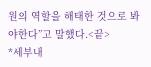원의 역할을 해태한 것으로 봐야한다”고 말했다.<끝>
*세부내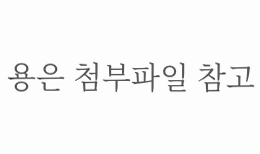용은 첨부파일 참고